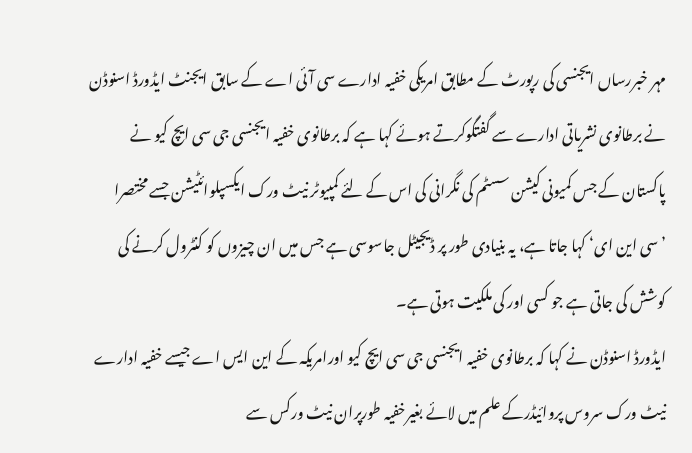مہر خبررساں ایجنسی کی رپورٹ کے مطابق امریکی خفیہ ادارے سی آئی اے کے سابق ایجنٹ ایڈورڈ اسنوڈن نے برطانوی نشریاتی ادارے سے گفتگوکرتے ہوئے کہا ہے کہ برطانوی خفیہ ایجنسی جی سی ایچ کیو نے پاکستان کے جس کمیونی کیشن سسٹم کی نگرانی کی اس کے لئے کمپیوٹر نیٹ ورک ایکسپلوائٹیشن جسے مختصرا ’سی این ای‘ کہا جاتا ہے، یہ بنیادی طور پر ڈیجیٹل جاسوسی ہے جس میں ان چیزوں کو کنٹرول کرنے کی کوشش کی جاتی ہے جو کسی اور کی ملکیت ہوتی ہے۔
ایڈورڈ اسنوڈن نے کہا کہ برطانوی خفیہ ایجنسی جی سی ایچ کیو اورامریکہ کے این ایس اے جیسے خفیہ ادارے نیٹ ورک سروس پروائیڈرکے علم میں لائے بغیرخفیہ طورپران نیٹ ورکس سے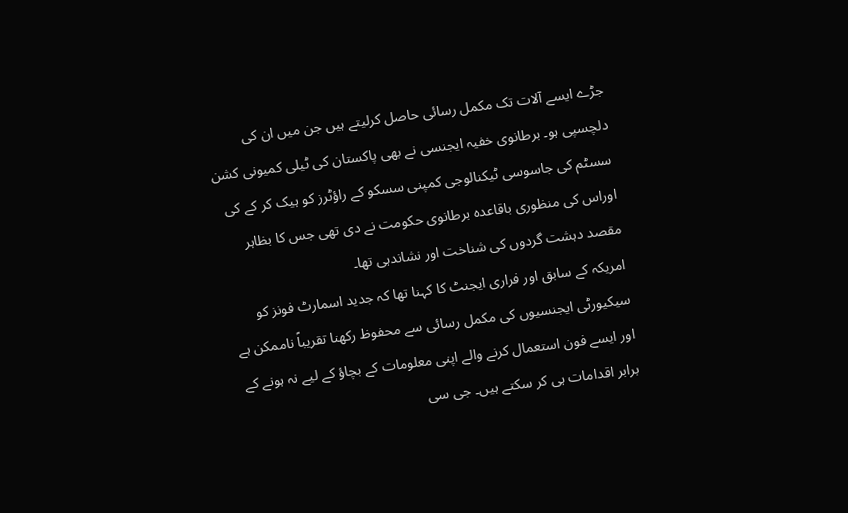جڑے ایسے آلات تک مکمل رسائی حاصل کرلیتے ہیں جن میں ان کی دلچسپی ہو۔ برطانوی خفیہ ایجنسی نے بھی پاکستان کی ٹیلی کمیونی کشن سسٹم کی جاسوسی ٹیکنالوجی کمپنی سسکو کے راؤٹرز کو ہیک کر کے کی اوراس کی منظوری باقاعدہ برطانوی حکومت نے دی تھی جس کا بظاہر مقصد دہشت گردوں کی شناخت اور نشاندہی تھا۔
امریکہ کے سابق اور فراری ایجنٹ کا کہنا تھا کہ جدید اسمارٹ فونز کو سیکیورٹی ایجنسیوں کی مکمل رسائی سے محفوظ رکھنا تقریباً ناممکن ہے اور ایسے فون استعمال کرنے والے اپنی معلومات کے بچاؤ کے لیے نہ ہونے کے برابر اقدامات ہی کر سکتے ہیں۔ جی سی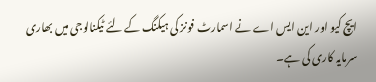ایچ کیو اور این ایس اے نے اسمارٹ فونز کی ہیکنگ کے لئے ٹیکنالوجی میں بھاری سرمایہ کاری کی ہے۔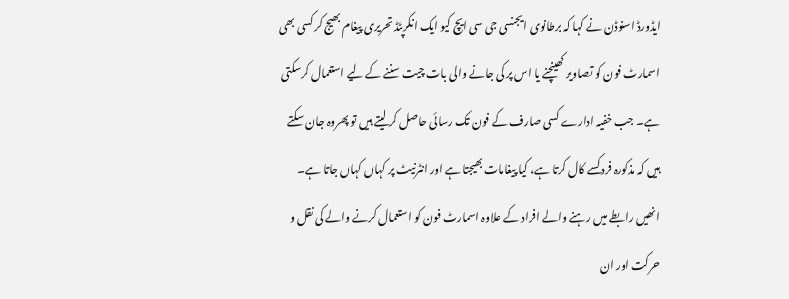ایڈورڈ اسنوڈن نے کہا کہ برطانوی ایجنسی جی سی ایچ کیو ایک انکرپٹڈ تحریری پیغام بھیج کر کسی بھی اسمارٹ فون کو تصاویر کھینچنے یا اس پر کی جانے والی بات چیت سننے کے لیے استعمال کرسکتی ہے۔ جب خفیہ ادارے کسی صارف کے فون تک رسائی حاصل کر لیتے ہیں تو پھروہ جان سکتے ہیں کہ مذکورہ فرد کسے کال کرتا ہے، کیا پیغامات بھیجتا ہے اور انٹرنیٹ پر کہاں کہاں جاتا ہے۔ انھیں رابطے میں رہنے والے افراد کے علاوہ اسمارٹ فون کو استعمال کرنے والے کی نقل و حرکت اور ان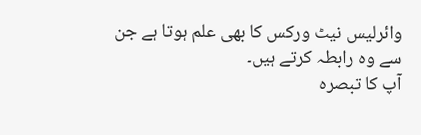وائرلیس نیٹ ورکس کا بھی علم ہوتا ہے جن سے وہ رابطہ کرتے ہیں۔
آپ کا تبصرہ